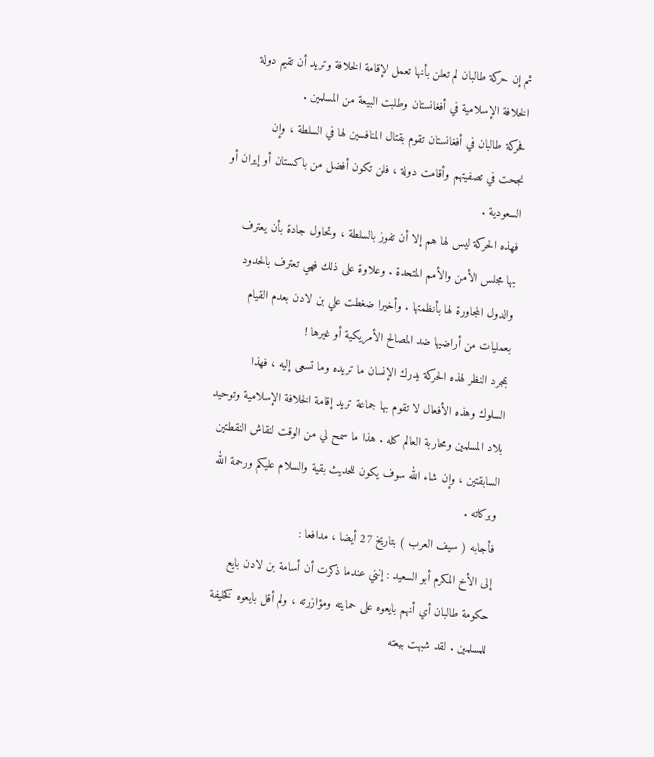ثم إن حركة طالبان لم تعلن بأنها تعمل لإقامة الخلافة وتريد أن تقيم دولة
الخلافة الإسلامية في أفغانستان وطلبت البيعة من المسلمين .
فحركة طالبان في أفغانستان تقوم بقتال المنافسين لها في السلطة ، وإن
نجحت في تصفيتهم وأقامت دولة ، فلن تكون أفضل من باكستان أو إيران أو
السعودية .
فهذه الحركة ليس لها هم إلا أن تفوز بالسلطة ، وتحاول جادة بأن يعترف
بها مجلس الأمن والأمم المتحدة . وعلاوة على ذلك فهي تعترف بالحدود
والدول المجاورة لها بأنظمتها . وأخيرا ضغطت علي بن لادن بعدم القيام
بعمليات من أراضيها ضد المصالح الأمريكية أو غيرها !
بمجرد النظر لهذه الحركة يدرك الإنسان ما تريده وما تسعى إليه ، فهذا
السلوك وهذه الأفعال لا تقوم بها جماعة تريد إقامة الخلافة الإسلامية وتوحيد
بلاد المسلمين ومحاربة العالم كله . هذا ما سمح لي من الوقت لنقاش النقطتين
السابقتين ، وإن شاء الله سوف يكون للحديث بقية والسلام عليكم ورحمة الله
وبركاته .
فأجابه ( سيف العرب ) بتاريخ 27 أيضا ، مدافعا :
إلى الأخ المكرم أبو السعيد : إنني عندما ذكرت أن أسامة بن لادن بايع
حكومة طالبان أي أنهم بايعوه على حمايته ومؤازرته ، ولم أقل بايعوه كخليفة
للمسلمين . لقد شبهت بيعته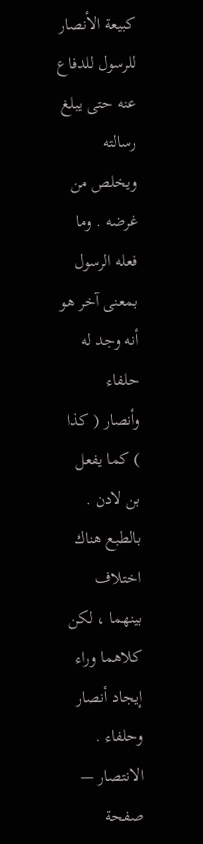كبيعة الأنصار للرسول للدفاع عنه حتى يبلغ
رسالته ويخلص من غرضه . وما فعله الرسول بمعنى آخر هو أنه وجد له حلفاء
وأنصار ( كذا ) كما يفعل بن لادن . بالطبع هناك اختلاف بينهما ، لكن
كلاهما وراء إيجاد أنصار وحلفاء .
الانتصار — صفحة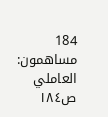184
مساهمون: العاملي
ص١٨٤